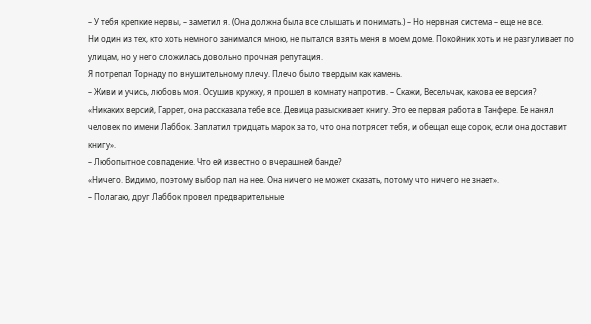– У тебя крепкие нервы, – заметил я. (Она должна была все слышать и понимать.) – Но нервная система – еще не все.
Ни один из тех, кто хоть немного занимался мною, не пытался взять меня в моем доме. Покойник хоть и не разгуливает по улицам, но у него сложилась довольно прочная репутация.
Я потрепал Торнаду по внушительному плечу. Плечо было твердым как камень.
– Живи и учись, любовь моя. Осушив кружку, я прошел в комнату напротив. – Скажи, Весельчак, какова ее версия?
«Никаких версий, Гаррет, она рассказала тебе все. Девица разыскивает книгу. Это ее первая работа в Танфере. Ее нанял человек по имени Лаббок. Заплатил тридцать марок за то, что она потрясет тебя, и обещал еще сорок, если она доставит книгу».
– Любопытное совпадение. Что ей известно о вчерашней банде?
«Ничего. Видимо, поэтому выбор пал на нее. Она ничего не может сказать, потому что ничего не знает».
– Полагаю, друг Лаббок провел предварительные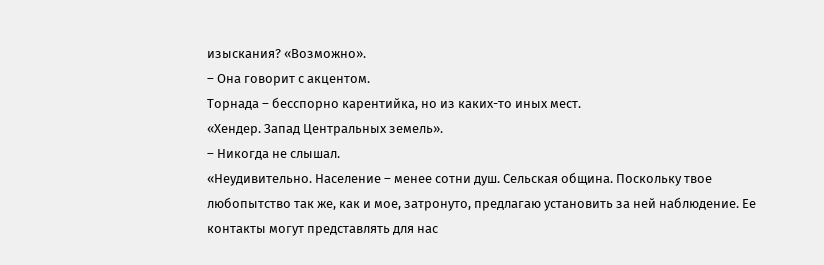изыскания? «Возможно».
– Она говорит с акцентом.
Торнада – бесспорно карентийка, но из каких-то иных мест.
«Хендер. Запад Центральных земель».
– Никогда не слышал.
«Неудивительно. Население – менее сотни душ. Сельская община. Поскольку твое любопытство так же, как и мое, затронуто, предлагаю установить за ней наблюдение. Ее контакты могут представлять для нас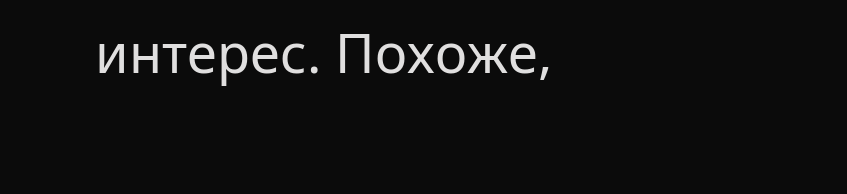интерес. Похоже,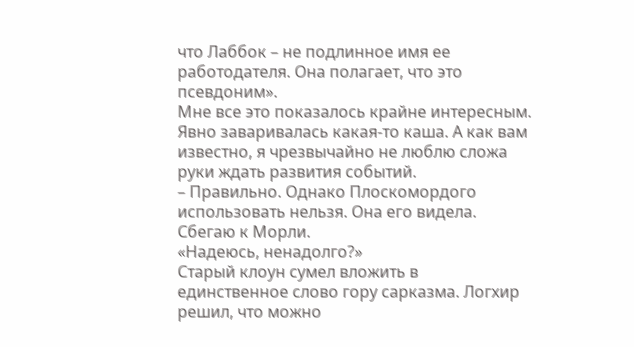что Лаббок – не подлинное имя ее работодателя. Она полагает, что это псевдоним».
Мне все это показалось крайне интересным. Явно заваривалась какая-то каша. А как вам известно, я чрезвычайно не люблю сложа руки ждать развития событий.
– Правильно. Однако Плоскомордого использовать нельзя. Она его видела. Сбегаю к Морли.
«Надеюсь, ненадолго?»
Старый клоун сумел вложить в единственное слово гору сарказма. Логхир решил, что можно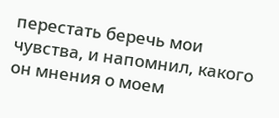перестать беречь мои чувства, и напомнил, какого он мнения о моем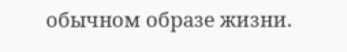обычном образе жизни.